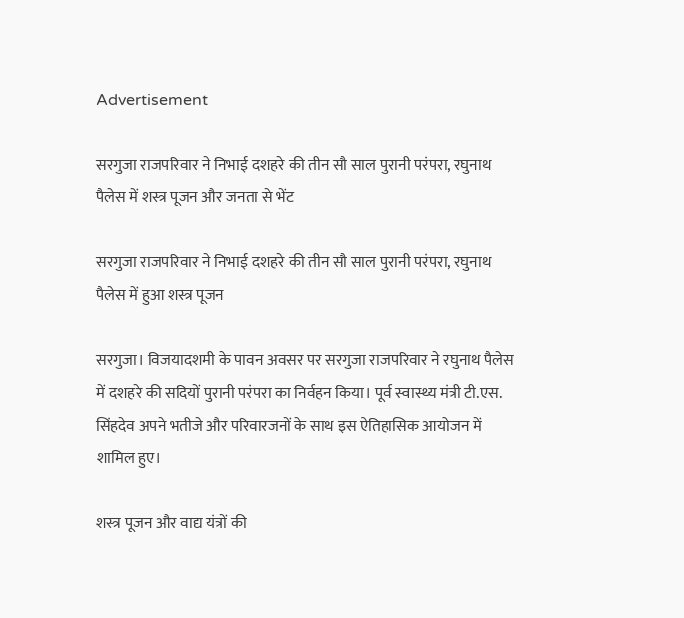Advertisement

सरगुजा राजपरिवार ने निभाई दशहरे की तीन सौ साल पुरानी परंपरा, रघुनाथ पैलेस में शस्त्र पूजन और जनता से भेंट

सरगुजा राजपरिवार ने निभाई दशहरे की तीन सौ साल पुरानी परंपरा, रघुनाथ पैलेस में हुआ शस्त्र पूजन

सरगुजा। विजयादशमी के पावन अवसर पर सरगुजा राजपरिवार ने रघुनाथ पैलेस में दशहरे की सदियों पुरानी परंपरा का निर्वहन किया। पूर्व स्वास्थ्य मंत्री टी.एस. सिंहदेव अपने भतीजे और परिवारजनों के साथ इस ऐतिहासिक आयोजन में शामिल हुए।

शस्त्र पूजन और वाद्य यंत्रों की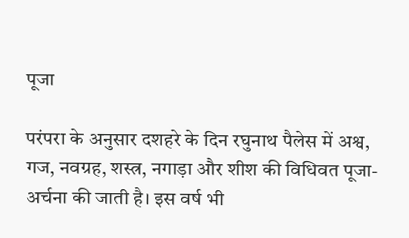पूजा

परंपरा के अनुसार दशहरे के दिन रघुनाथ पैलेस में अश्व, गज, नवग्रह, शस्त्र, नगाड़ा और शीश की विधिवत पूजा-अर्चना की जाती है। इस वर्ष भी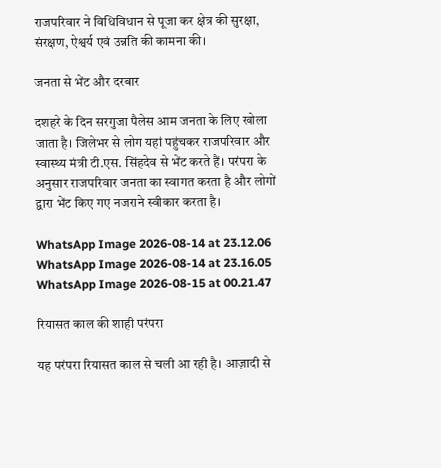राजपरिवार ने विधिविधान से पूजा कर क्षेत्र की सुरक्षा, संरक्षण, ऐश्वर्य एवं उन्नति की कामना की।

जनता से भेंट और दरबार

दशहरे के दिन सरगुजा पैलेस आम जनता के लिए खोला जाता है। जिलेभर से लोग यहां पहुंचकर राजपरिवार और स्वास्थ्य मंत्री टी.एस. सिंहदेव से भेंट करते हैं। परंपरा के अनुसार राजपरिवार जनता का स्वागत करता है और लोगों द्वारा भेंट किए गए नजराने स्वीकार करता है।

WhatsApp Image 2026-08-14 at 23.12.06
WhatsApp Image 2026-08-14 at 23.16.05
WhatsApp Image 2026-08-15 at 00.21.47

रियासत काल की शाही परंपरा

यह परंपरा रियासत काल से चली आ रही है। आज़ादी से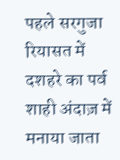पहले सरगुजा रियासत में दशहरे का पर्व शाही अंदाज़ में मनाया जाता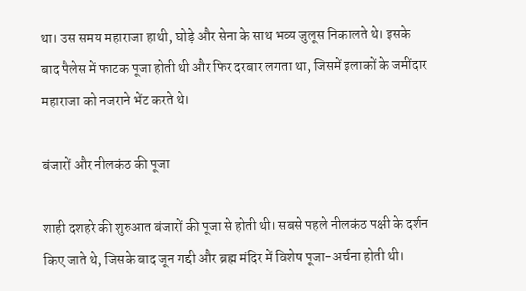था। उस समय महाराजा हाथी, घोड़े और सेना के साथ भव्य जुलूस निकालते थे। इसके बाद पैलेस में फाटक पूजा होती थी और फिर दरबार लगता था, जिसमें इलाकों के जमींदार महाराजा को नजराने भेंट करते थे।

बंजारों और नीलकंठ की पूजा

शाही दशहरे की शुरुआत बंजारों की पूजा से होती थी। सबसे पहले नीलकंठ पक्षी के दर्शन किए जाते थे, जिसके बाद जून गद्दी और ब्रह्म मंदिर में विशेष पूजा-अर्चना होती थी।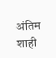अंतिम शाही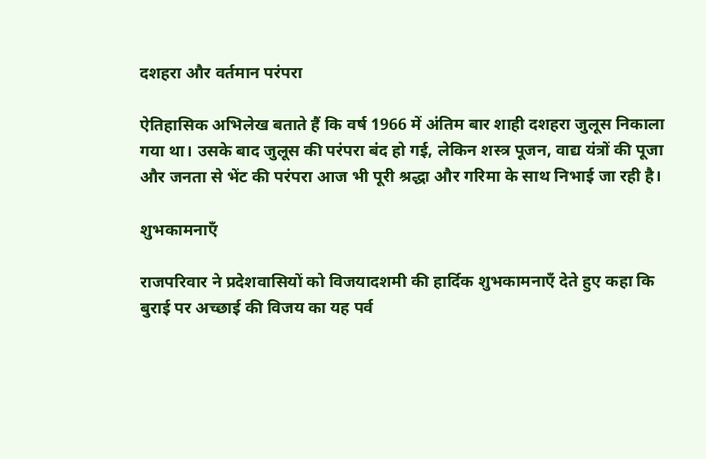दशहरा और वर्तमान परंपरा

ऐतिहासिक अभिलेख बताते हैं कि वर्ष 1966 में अंतिम बार शाही दशहरा जुलूस निकाला गया था। उसके बाद जुलूस की परंपरा बंद हो गई, लेकिन शस्त्र पूजन, वाद्य यंत्रों की पूजा और जनता से भेंट की परंपरा आज भी पूरी श्रद्धा और गरिमा के साथ निभाई जा रही है।

शुभकामनाएँ

राजपरिवार ने प्रदेशवासियों को विजयादशमी की हार्दिक शुभकामनाएँ देते हुए कहा कि बुराई पर अच्छाई की विजय का यह पर्व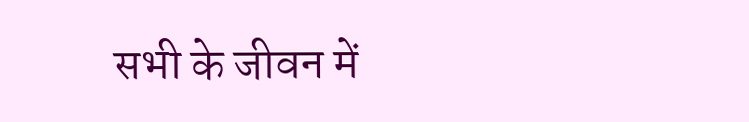सभी के जीवन में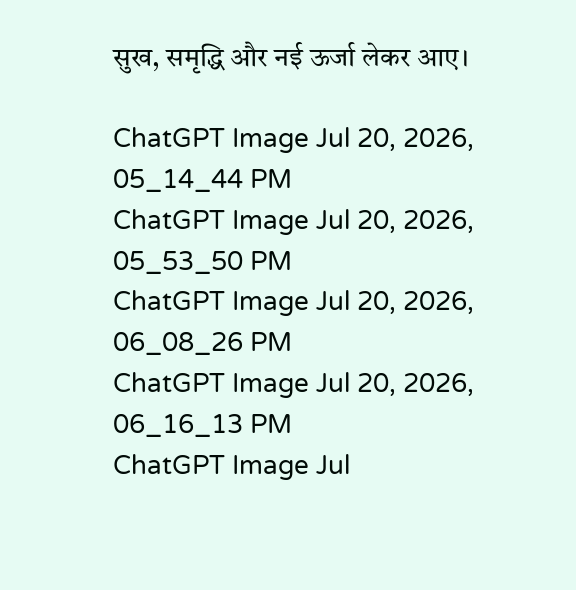सुख, समृद्धि और नई ऊर्जा लेकर आए।

ChatGPT Image Jul 20, 2026, 05_14_44 PM
ChatGPT Image Jul 20, 2026, 05_53_50 PM
ChatGPT Image Jul 20, 2026, 06_08_26 PM
ChatGPT Image Jul 20, 2026, 06_16_13 PM
ChatGPT Image Jul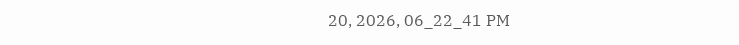20, 2026, 06_22_41 PM